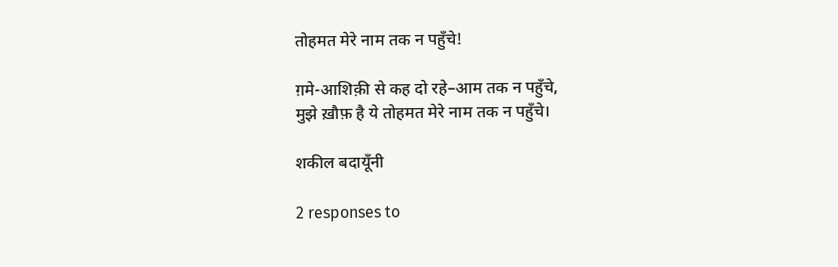तोहमत मेरे नाम तक न पहुँचे!

ग़मे-आशिक़ी से कह दो रहे–आम तक न पहुँचे,
मुझे ख़ौफ़ है ये तोहमत मेरे नाम तक न पहुँचे।

शकील बदायूँनी

2 responses to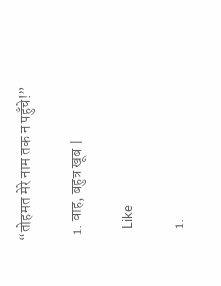“तोहमत मेरे नाम तक न पहुँचे!”

  1. वाह, बहुत्र खूब |

    Like

    1.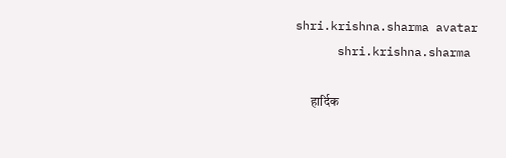shri.krishna.sharma avatar
      shri.krishna.sharma

      हार्दिक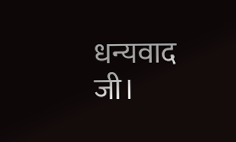धन्यवाद जी।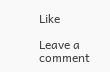Like

Leave a comment